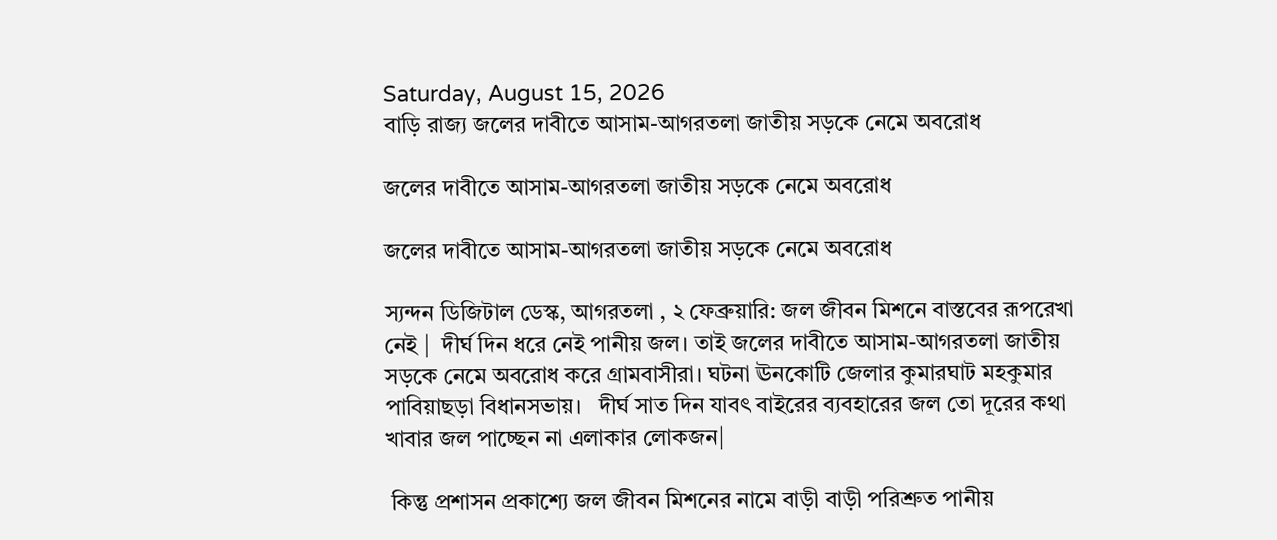Saturday, August 15, 2026
বাড়ি রাজ্য জলের দাবীতে আসাম-আগরতলা জাতীয় সড়কে নেমে অবরোধ

জলের দাবীতে আসাম-আগরতলা জাতীয় সড়কে নেমে অবরোধ

জলের দাবীতে আসাম-আগরতলা জাতীয় সড়কে নেমে অবরোধ

স্যন্দন ডিজিটাল ডেস্ক, আগরতলা , ২ ফেব্রুয়ারি: জল জীবন মিশনে বাস্তবের রূপরেখা নেই |  দীর্ঘ দিন ধরে নেই পানীয় জল। তাই জলের দাবীতে আসাম-আগরতলা জাতীয় সড়কে নেমে অবরোধ করে গ্রামবাসীরা। ঘটনা ঊনকোটি জেলার কুমারঘাট মহকুমার পাবিয়াছড়া বিধানসভায়।   দীর্ঘ সাত দিন যাবৎ বাইরের ব্যবহারের জল তো দূরের কথা খাবার জল পাচ্ছেন না এলাকার লোকজন|

 কিন্তু প্রশাসন প্রকাশ্যে জল জীবন মিশনের নামে বাড়ী বাড়ী পরিশ্রুত পানীয়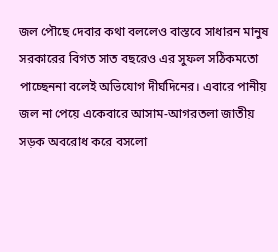জল পৌছে দেবার কথা বললেও বাস্তবে সাধারন মানুষ সরকারের বিগত সাত বছরেও এর সুফল সঠিকমতো পাচ্ছেননা বলেই অভিযোগ দীর্ঘদিনের। এবারে পানীয় জল না পেয়ে একেবারে আসাম-আগরতলা জাতীয় সড়ক অবরোধ করে বসলো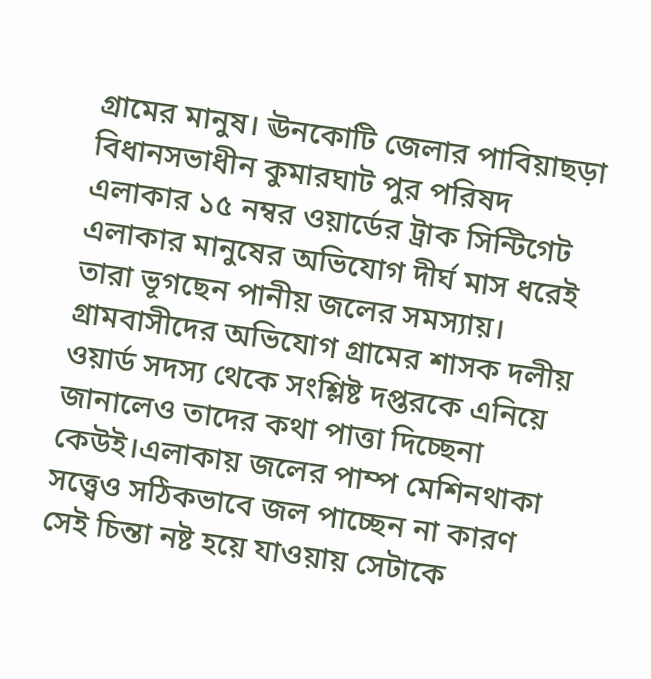গ্রামের মানুষ। ঊনকোটি জেলার পাবিয়াছড়া বিধানসভাধীন কুমারঘাট পুর পরিষদ এলাকার ১৫ নম্বর ওয়ার্ডের ট্রাক সিন্টিগেট এলাকার মানুষের অভিযোগ দীর্ঘ মাস ধরেই তারা ভূগছেন পানীয় জলের সমস্যায়। গ্রামবাসীদের অভিযোগ গ্রামের শাসক দলীয় ওয়ার্ড সদস্য থেকে সংশ্লিষ্ট দপ্তরকে এনিয়ে জানালেও তাদের কথা পাত্তা দিচ্ছেনা কেউই।এলাকায় জলের পাম্প মেশিনথাকা সত্ত্বেও সঠিকভাবে জল পাচ্ছেন না কারণ সেই চিন্তা নষ্ট হয়ে যাওয়ায় সেটাকে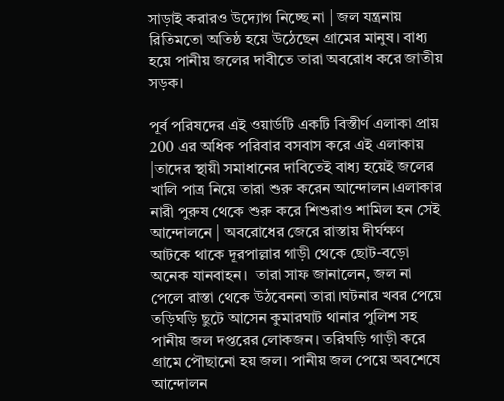সাড়াই করারও উদ্যোগ নিচ্ছে না | জল যন্ত্রনায় রিতিমতো অতিষ্ঠ হয়ে উঠেছেন গ্রামের মানুষ। বাধ্য হয়ে পানীয় জলের দাবীতে তারা অবরোধ করে জাতীয় সড়ক।

পূর্ব পরিষদের এই ওয়ার্ডটি একটি বিস্তীর্ণ এলাকা প্রায় 200 এর অধিক পরিবার বসবাস করে এই এলাকায় |তাদের স্থায়ী সমাধানের দাবিতেই বাধ্য হয়েই জলের খালি পাত্র নিয়ে তারা শুরু করেন আন্দোলন।এলাকার নারী পুরুষ থেকে শুরু করে শিশুরাও শামিল হন সেই আন্দোলনে | অবরোধের জেরে রাস্তায় দীর্ঘক্ষণ আটকে থাকে দূরপাল্লার গাড়ী থেকে ছোট-বড়ো অনেক যানবাহন।  তারা সাফ জানালেন, জল না পেলে রাস্তা থেকে উঠবেননা তারা।ঘটনার খবর পেয়ে তড়িঘড়ি ছুটে আসেন কুমারঘাট থানার পুলিশ সহ পানীয় জল দপ্তরের লোকজন। তরিঘড়ি গাড়ী করে গ্রামে পৌছানো হয় জল। পানীয় জল পেয়ে অবশেষে আন্দোলন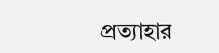প্রত্যাহার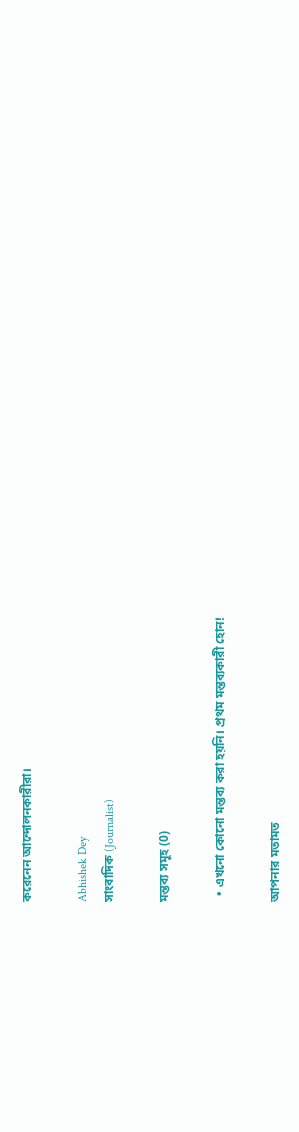করেনেন আন্দোলনকারীরা।

Abhishek Dey
সাংবাদিক (Journalist)

মন্তব্য সমূহ (0)

  • এখনো কোনো মন্তব্য করা হয়নি। প্রথম মন্তব্যকারী হোন!

আপনার মতামত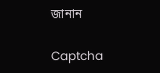জানান

Captcha